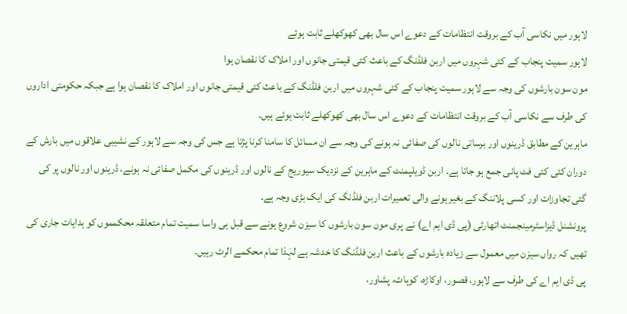لاہور میں نکاسی آب کے بروقت انتظامات کے دعوے اس سال بھی کھوکھلے ثابت ہوئے
لاہور سمیت پنجاب کے کئی شہروں میں اربن فلڈنگ کے باعث کئی قیمتی جانوں اور املاک کا نقصان ہوا
مون سون بارشوں کی وجہ سے لاہور سمیت پنجاب کے کئی شہروں میں اربن فلڈنگ کے باعث کئی قیمتی جانوں اور املاک کا نقصان ہوا ہے جبکہ حکومتی اداروں کی طرف سے نکاسی آب کے بروقت انتظامات کے دعوے اس سال بھی کھوکھلے ثابت ہوئے ہیں۔
ماہرین کے مطابق ڈرینوں اور برساتی نالوں کی صفائی نہ ہونے کی وجہ سے ان مسائل کا سامنا کرنا پڑتا ہے جس کی وجہ سے لاہور کے نشیبی علاقوں میں بارش کے دوران کئی کئی فٹ پانی جمع ہو جاتا ہے۔ اربن ڈویلپمنٹ کے ماہرین کے نزدیک سیوریج کے نالوں اور ڈرینوں کی مکمل صفائی نہ ہونے، ڈرینوں اور نالوں پر کی گئی تجاوزات اور کسی پلاننگ کے بغیر ہونے والی تعمیرات اربن فلڈنگ کی ایک بڑی وجہ ہے۔
پرونشنل ڈیزاسٹرمینجمنٹ اتھارٹی (پی ڈی ایم اے) نے پری مون سون بارشوں کا سیزن شروع ہونے سے قبل ہی واسا سمیت تمام متعلقہ محکمموں کو ہدایات جاری کی تھیں کہ رواں سیزن میں معمول سے زیادہ بارشوں کے باعث اربن فلڈنگ کا خدشہ ہے لہٰذا تمام محکمے الرٹ رہیں۔
پی ڈی ایم اے کی طرف سے لاہور، قصور، اوکاڑہ، کوہاٹ، پشاور،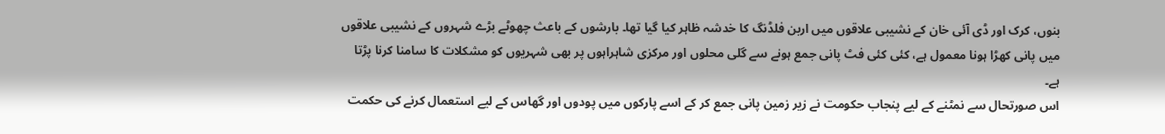بنوں، کرک اور ڈی آئی خان کے نشیبی علاقوں میں اربن فلڈنگ کا خدشہ ظاہر کیا گیا تھا۔ بارشوں کے باعث چھوٹے بڑے شہروں کے نشیبی علاقوں میں پانی کھڑا ہونا معمول ہے، کئی کئی فٹ پانی جمع ہونے سے گلی محلوں اور مرکزی شاہراہوں پر بھی شہریوں کو مشکلات کا سامنا کرنا پڑتا ہے۔
اس صورتحال سے نمٹنے کے لیے پنجاب حکومت نے زیر زمین پانی جمع کر کے اسے پارکوں میں پودوں اور گھاس کے لیے استعمال کرنے کی حکمت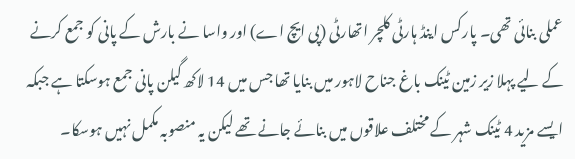عملی بنائی تھی۔ پارکس اینڈ ہارٹی کلچر اتھارٹی (پی ایچ اے) اور واسا نے بارش کے پانی کو جمع کرنے کے لیے پہلا زیر زمین ٹینک باغ جناح لاہور میں بنایا تھا جس میں 14 لاکھ گیلن پانی جمع ہوسکتا ہے جبکہ ایسے مزید 4 ٹینک شہر کے مختلف علاقوں میں بنائے جانے تھے لیکن یہ منصوبہ مکمل نہیں ہوسکا۔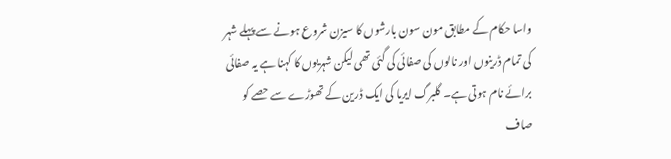واسا حکام کے مطابق مون سون بارشوں کا سیزن شروع ہونے سے پہلے شہر کی تمام ڈرینوں اور نالوں کی صفائی کی گئی تھی لیکن شہریوں کا کہنا ہے یہ صفائی برائے نام ہوتی ہے۔ گلبرگ ایریا کی ایک ڈرین کے تھوڑے سے حصے کو صاف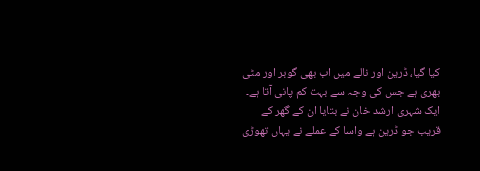کیا گیا، ڈرین اور نالے میں اب بھی گوبر اور مٹی بھری ہے جس کی وجہ سے بہت کم پانی آتا ہے۔
ایک شہری ارشد خان نے بتایا ان کے گھر کے قریب جو ڈرین ہے واسا کے عملے نے یہاں تھوڑی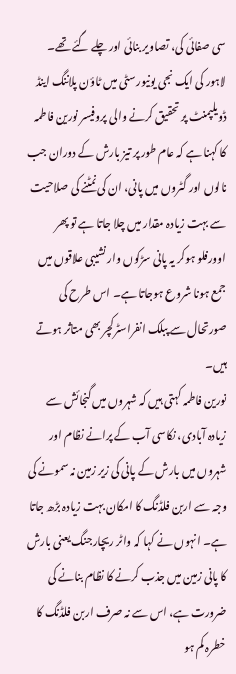سی صفائی کی، تصاویر بنائی اور چلے گئے تھے۔
لاہور کی ایک نجی یونیورسٹی میں ٹاؤن پلاننگ اینڈ ڈویلپمنٹ پر تحقیق کرنے والی پروفیسر نورین فاطمہ کا کہنا ہے کہ عام طور پر تیز بارش کے دوران جب نالوں اور گٹروں میں پانی، ان کی نمٹنے کی صلاحیت سے بہت زیادہ مقدار میں چلا جاتا ہے تو پھر اوورفلو ہوکر یہ پانی سڑکوں وار نشیبی علاقوں میں جمع ہونا شروع ہوجاتا ہے۔ اس طرح کی صورتحال سے پبلک انفراسٹرکچر بھی متاثر ہوتے ہیں۔
نورین فاطمہ کہتی ہیں کہ شہروں میں گنجائش سے زیادہ آبادی، نکاسی آب کے پرانے نظام اور شہروں میں بارش کے پانی کی زیر زمین نہ سمونے کی وجہ سے اربن فلڈنگ کا امکان بہت زیادہ بڑھ جاتا ہے۔ انہوں نے کہا کہ واٹر ریچارجنگ یعنی بارش کا پانی زمین میں جذب کرنے کا نظام بنانے کی ضرورت ہے، اس سے نہ صرف اربن فلڈنگ کا خطرہ کم ہو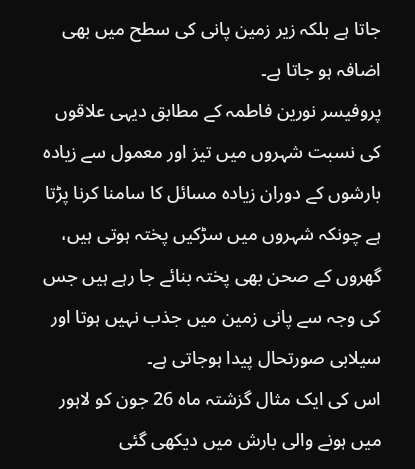جاتا ہے بلکہ زیر زمین پانی کی سطح میں بھی اضافہ ہو جاتا ہے۔
پروفیسر نورین فاطمہ کے مطابق دیہی علاقوں کی نسبت شہروں میں تیز اور معمول سے زیادہ بارشوں کے دوران زیادہ مسائل کا سامنا کرنا پڑتا ہے چونکہ شہروں میں سڑکیں پختہ ہوتی ہیں، گھروں کے صحن بھی پختہ بنائے جا رہے ہیں جس کی وجہ سے پانی زمین میں جذب نہیں ہوتا اور سیلابی صورتحال پیدا ہوجاتی ہے۔
اس کی ایک مثال گزشتہ ماہ 26 جون کو لاہور میں ہونے والی بارش میں دیکھی گئی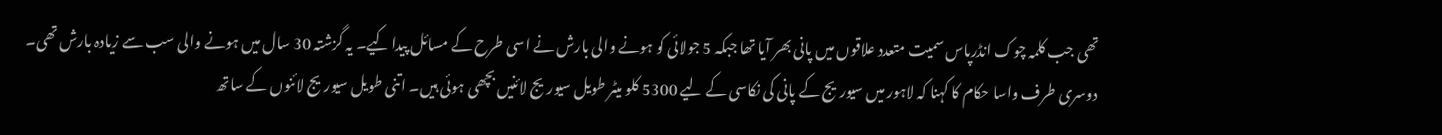تھی جب کلمہ چوک انڈرپاس سمیت متعدد علاقوں میں پانی بھر آیا تھا جبکہ 5 جولائی کو ہونے والی بارش نے اسی طرح کے مسائل پیدا کیے۔ یہ گزشتہ 30 سال میں ہونے والی سب سے زیادہ بارش تھی۔
دوسری طرف واسا حکام کا کہنا کہ لاہور میں سیوریج کے پانی کی نکاسی کے لیے 5300 کلو میٹر طویل سیوریج لائنیں بچھی ہوئی ہیں۔ اتنی طویل سیوریج لائنوں کے ساتھ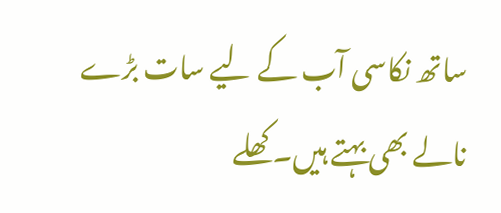ساتھ نکاسی آب کے لیے سات بڑے نالے بھی بہتے ہیں۔ کھلے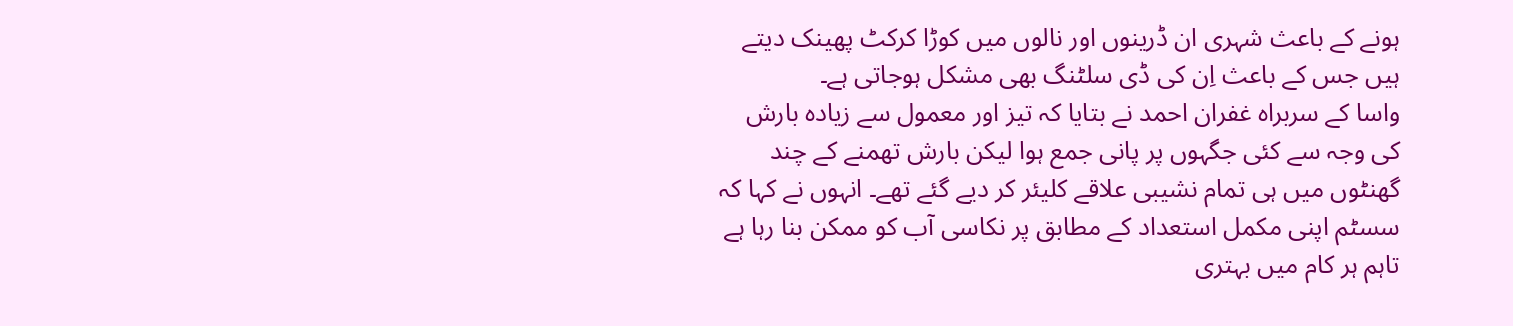ہونے کے باعث شہری ان ڈرینوں اور نالوں میں کوڑا کرکٹ پھینک دیتے ہیں جس کے باعث اِن کی ڈی سلٹنگ بھی مشکل ہوجاتی ہے۔
واسا کے سربراہ غفران احمد نے بتایا کہ تیز اور معمول سے زیادہ بارش کی وجہ سے کئی جگہوں پر پانی جمع ہوا لیکن بارش تھمنے کے چند گھنٹوں میں ہی تمام نشیبی علاقے کلیئر کر دیے گئے تھے۔ انہوں نے کہا کہ سسٹم اپنی مکمل استعداد کے مطابق پر نکاسی آب کو ممکن بنا رہا ہے تاہم ہر کام میں بہتری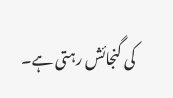کی گنجائش رہتی ہے۔